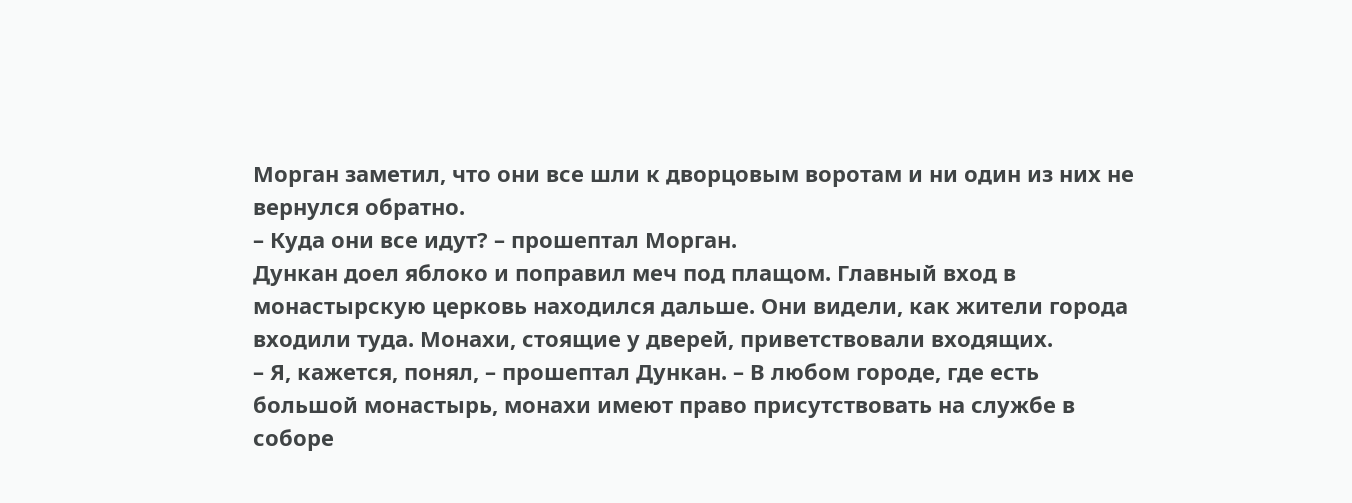Морган заметил, что они все шли к дворцовым воротам и ни один из них не вернулся обратно.
– Куда они все идут? – прошептал Морган.
Дункан доел яблоко и поправил меч под плащом. Главный вход в монастырскую церковь находился дальше. Они видели, как жители города входили туда. Монахи, стоящие у дверей, приветствовали входящих.
– Я, кажется, понял, – прошептал Дункан. – В любом городе, где есть большой монастырь, монахи имеют право присутствовать на службе в соборе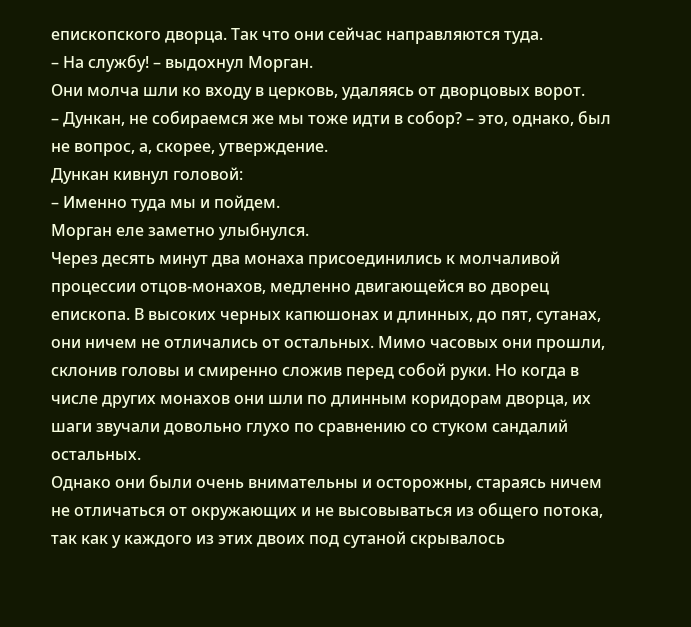епископского дворца. Так что они сейчас направляются туда.
– На службу! – выдохнул Морган.
Они молча шли ко входу в церковь, удаляясь от дворцовых ворот.
– Дункан, не собираемся же мы тоже идти в собор? – это, однако, был не вопрос, а, скорее, утверждение.
Дункан кивнул головой:
– Именно туда мы и пойдем.
Морган еле заметно улыбнулся.
Через десять минут два монаха присоединились к молчаливой процессии отцов-монахов, медленно двигающейся во дворец епископа. В высоких черных капюшонах и длинных, до пят, сутанах, они ничем не отличались от остальных. Мимо часовых они прошли, склонив головы и смиренно сложив перед собой руки. Но когда в числе других монахов они шли по длинным коридорам дворца, их шаги звучали довольно глухо по сравнению со стуком сандалий остальных.
Однако они были очень внимательны и осторожны, стараясь ничем не отличаться от окружающих и не высовываться из общего потока, так как у каждого из этих двоих под сутаной скрывалось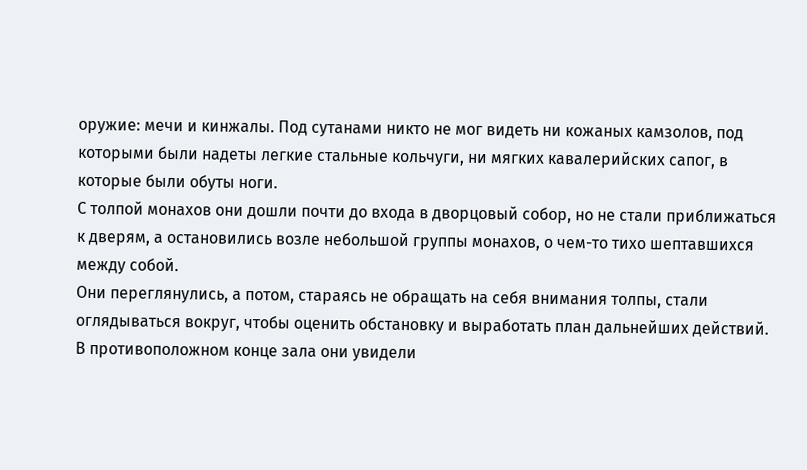оружие: мечи и кинжалы. Под сутанами никто не мог видеть ни кожаных камзолов, под которыми были надеты легкие стальные кольчуги, ни мягких кавалерийских сапог, в которые были обуты ноги.
С толпой монахов они дошли почти до входа в дворцовый собор, но не стали приближаться к дверям, а остановились возле небольшой группы монахов, о чем-то тихо шептавшихся между собой.
Они переглянулись, а потом, стараясь не обращать на себя внимания толпы, стали оглядываться вокруг, чтобы оценить обстановку и выработать план дальнейших действий.
В противоположном конце зала они увидели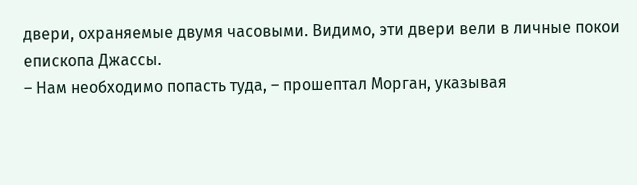двери, охраняемые двумя часовыми. Видимо, эти двери вели в личные покои епископа Джассы.
– Нам необходимо попасть туда, – прошептал Морган, указывая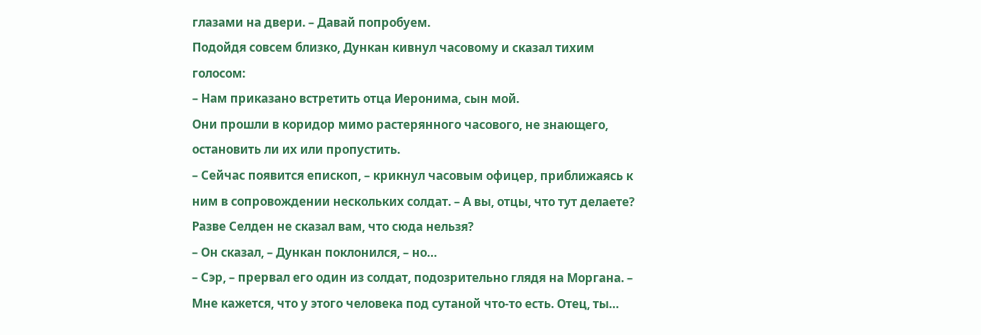глазами на двери. – Давай попробуем.
Подойдя совсем близко, Дункан кивнул часовому и сказал тихим голосом:
– Нам приказано встретить отца Иеронима, сын мой.
Они прошли в коридор мимо растерянного часового, не знающего, остановить ли их или пропустить.
– Сейчас появится епископ, – крикнул часовым офицер, приближаясь к ним в сопровождении нескольких солдат. – А вы, отцы, что тут делаете? Разве Селден не сказал вам, что сюда нельзя?
– Он сказал, – Дункан поклонился, – но…
– Сэр, – прервал его один из солдат, подозрительно глядя на Моргана. – Мне кажется, что у этого человека под сутаной что-то есть. Отец, ты…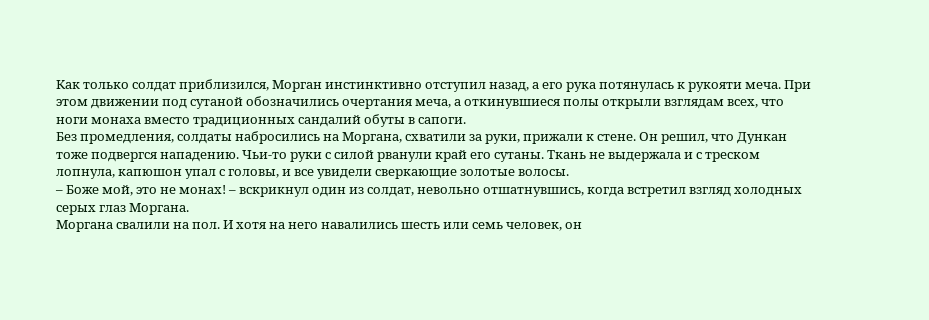Как только солдат приблизился, Морган инстинктивно отступил назад, а его рука потянулась к рукояти меча. При этом движении под сутаной обозначились очертания меча, а откинувшиеся полы открыли взглядам всех, что ноги монаха вместо традиционных сандалий обуты в сапоги.
Без промедления, солдаты набросились на Моргана, схватили за руки, прижали к стене. Он решил, что Дункан тоже подвергся нападению. Чьи-то руки с силой рванули край его сутаны. Ткань не выдержала и с треском лопнула, капюшон упал с головы, и все увидели сверкающие золотые волосы.
– Боже мой, это не монах! – вскрикнул один из солдат, невольно отшатнувшись, когда встретил взгляд холодных серых глаз Моргана.
Моргана свалили на пол. И хотя на него навалились шесть или семь человек, он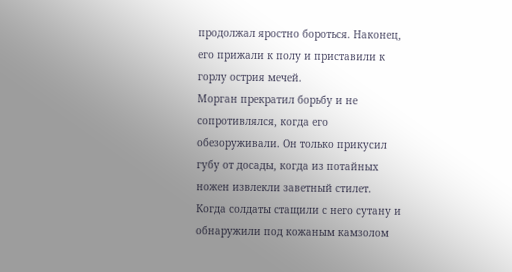продолжал яростно бороться. Наконец, его прижали к полу и приставили к горлу острия мечей.
Морган прекратил борьбу и не сопротивлялся, когда его обезоруживали. Он только прикусил губу от досады, когда из потайных ножен извлекли заветный стилет.
Когда солдаты стащили с него сутану и обнаружили под кожаным камзолом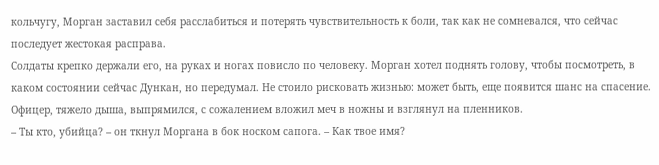кольчугу, Морган заставил себя расслабиться и потерять чувствительность к боли, так как не сомневался, что сейчас последует жестокая расправа.
Солдаты крепко держали его, на руках и ногах повисло по человеку. Морган хотел поднять голову, чтобы посмотреть, в каком состоянии сейчас Дункан, но передумал. Не стоило рисковать жизнью: может быть, еще появится шанс на спасение.
Офицер, тяжело дыша, выпрямился, с сожалением вложил меч в ножны и взглянул на пленников.
– Ты кто, убийца? – он ткнул Моргана в бок носком сапога. – Как твое имя?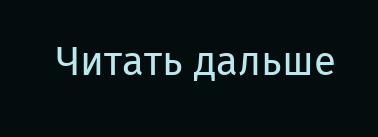Читать дальше